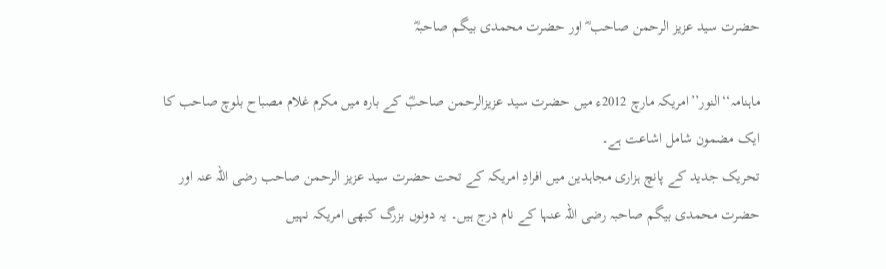حضرت سید عزیز الرحمن صاحب ؓ اور حضرت محمدی بیگم صاحبہؓ

ماہنامہ‘‘النور’’امریکہ مارچ 2012ء میں حضرت سید عزیزالرحمن صاحبؓ کے بارہ میں مکرم غلام مصباح بلوچ صاحب کا ایک مضمون شامل اشاعت ہے۔
تحریک جدید کے پانچ ہزاری مجاہدین میں افرادِ امریکہ کے تحت حضرت سید عزیز الرحمن صاحب رضی اللہ عنہ اور حضرت محمدی بیگم صاحبہ رضی اللہ عنہا کے نام درج ہیں۔ یہ دونوں بزرگ کبھی امریکہ نہیں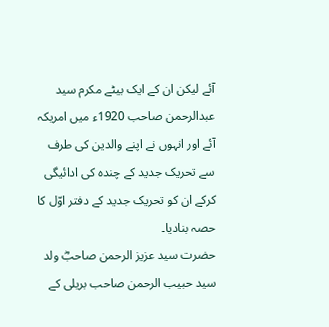آئے لیکن ان کے ایک بیٹے مکرم سید عبدالرحمن صاحب 1920ء میں امریکہ آئے اور انہوں نے اپنے والدین کی طرف سے تحریک جدید کے چندہ کی ادائیگی کرکے ان کو تحریک جدید کے دفتر اوّل کا حصہ بنادیا۔
حضرت سید عزیز الرحمن صاحبؓ ولد سید حبیب الرحمن صاحب بریلی کے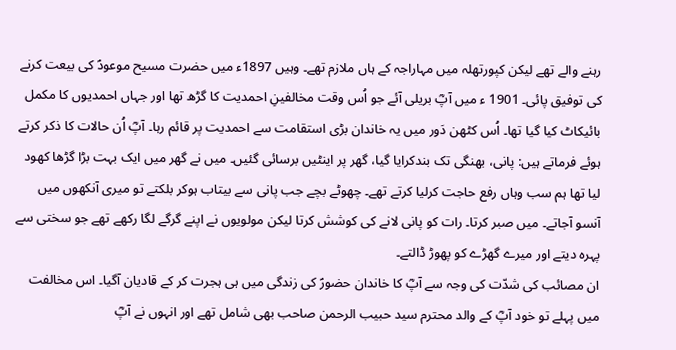رہنے والے تھے لیکن کپورتھلہ میں مہاراجہ کے ہاں ملازم تھے۔ وہیں 1897ء میں حضرت مسیح موعودؑ کی بیعت کرنے کی توفیق پائی۔ 1901 ء میں آپؓ بریلی آئے جو اُس وقت مخالفینِ احمدیت کا گڑھ تھا اور جہاں احمدیوں کا مکمل بائیکاٹ کیا گیا تھا۔ اُس کٹھن دَور میں یہ خاندان بڑی استقامت سے احمدیت پر قائم رہا۔ آپؓ اُن حالات کا ذکر کرتے ہوئے فرماتے ہیں: پانی، بھنگی تک بندکرایا گیا، گھر پر اینٹیں برسائی گئیں۔ میں نے گھر میں ایک بہت بڑا گڑھا کھود لیا تھا ہم سب وہاں رفع حاجت کرلیا کرتے تھے۔ چھوٹے بچے جب پانی سے بیتاب ہوکر بلکتے تو میری آنکھوں میں آنسو آجاتے۔ میں صبر کرتا۔ رات کو پانی لانے کی کوشش کرتا لیکن مولویوں نے اپنے گرگے لگا رکھے تھے جو سختی سے پہرہ دیتے اور میرے گھڑے کو پھوڑ ڈالتے۔
ان مصائب کی شدّت کی وجہ سے آپؓ کا خاندان حضورؑ کی زندگی میں ہی ہجرت کر کے قادیان آگیا۔ اس مخالفت میں پہلے تو خود آپؓ کے والد محترم سید حبیب الرحمن صاحب بھی شامل تھے اور انہوں نے آپؓ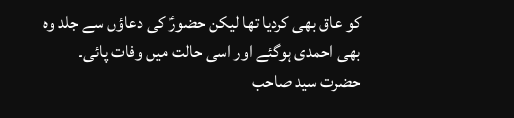کو عاق بھی کردیا تھا لیکن حضورؑ کی دعاؤں سے جلد وہ بھی احمدی ہوگئے اور اسی حالت میں وفات پائی۔
حضرت سید صاحب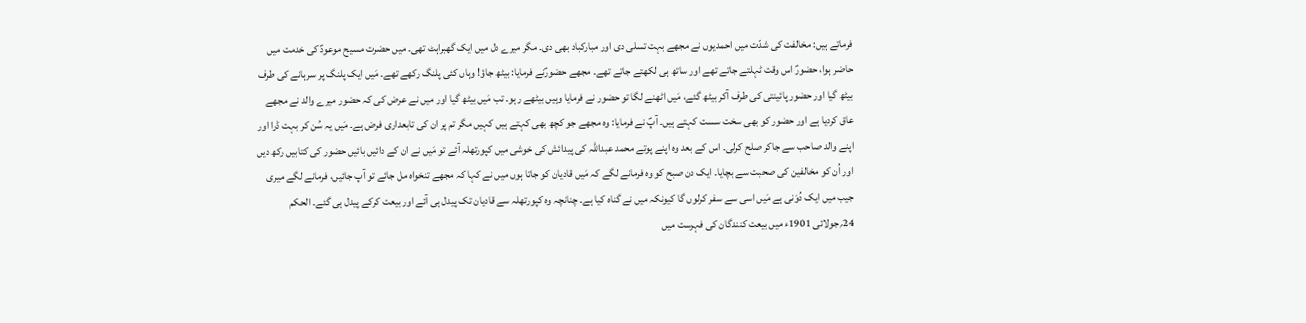فرماتے ہیں: مخالفت کی شدّت میں احمدیوں نے مجھے بہت تسلی دی اور مبارکباد بھی دی۔ مگر میرے دل میں ایک گھبراہٹ تھی۔ میں حضرت مسیح موعودؑ کی خدمت میں حاضر ہوا، حضورؑ اس وقت ٹہلتے جاتے تھے اور ساتھ ہی لکھتے جاتے تھے۔ مجھے حضورؑنے فرمایا: بیٹھ جاؤ! وہاں کئی پلنگ رکھے تھے۔ مَیں ایک پلنگ پر سرہانے کی طرف بیٹھ گیا اور حضور پائینتی کی طرف آکر بیٹھ گئے، مَیں اٹھنے لگا تو حضور نے فرمایا وہیں بیٹھے رہو۔ تب مَیں بیٹھ گیا اور میں نے عرض کی کہ حضور میرے والد نے مجھے عاق کردیا ہے اور حضور کو بھی سخت سست کہتے ہیں۔ آپؑ نے فرمایا: وہ مجھے جو کچھ بھی کہتے ہیں کہیں مگر تم پر ان کی تابعداری فرض ہے۔ مَیں یہ سُن کر بہت ڈرا اور اپنے والد صاحب سے جاکر صلح کرلی۔ اس کے بعد وہ اپنے پوتے محمد عبداللہ کی پیدائش کی خوشی میں کپورتھلہ آئے تو مَیں نے ان کے دائیں بائیں حضور کی کتابیں رکھ دیں اور اُن کو مخالفین کی صحبت سے بچایا۔ ایک دن صبح کو وہ فرمانے لگے کہ مَیں قادیان کو جاتا ہوں میں نے کہا کہ مجھے تنخواہ مل جائے تو آپ جائیں، فرمانے لگے میری جیب میں ایک دُوَنی ہے مَیں اسی سے سفر کرلوں گا کیونکہ میں نے گناہ کیا ہے۔ چنانچہ وہ کپورتھلہ سے قادیان تک پیدل ہی آئے اور بیعت کرکے پیدل ہی گئے۔ الحکم 24؍جولائی 1901ء میں بیعت کنندگان کی فہرست میں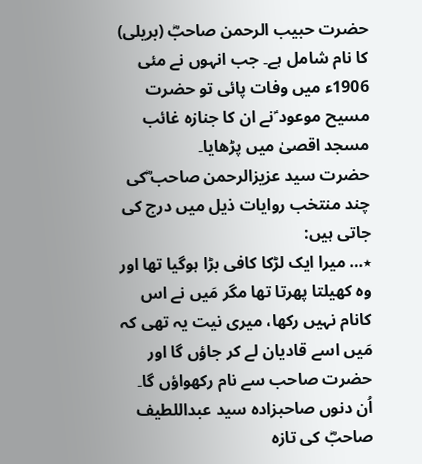حضرت حبیب الرحمن صاحبؓ (بریلی) کا نام شامل ہے۔ جب انہوں نے مئی 1906ء میں وفات پائی تو حضرت مسیح موعود ؑنے ان کا جنازہ غائب مسجد اقصیٰ میں پڑھایا۔
حضرت سید عزیزالرحمن صاحب ؓکی چند منتخب روایات ذیل میں درج کی جاتی ہیں:
٭… میرا ایک لڑکا کافی بڑا ہوگیا تھا اور وہ کھیلتا پھرتا تھا مگر مَیں نے اس کانام نہیں رکھا، میری نیت یہ تھی کہ مَیں اسے قادیان لے کر جاؤں گا اور حضرت صاحب سے نام رکھواؤں گا۔ اُن دنوں صاحبزادہ سید عبداللطیف صاحبؓ کی تازہ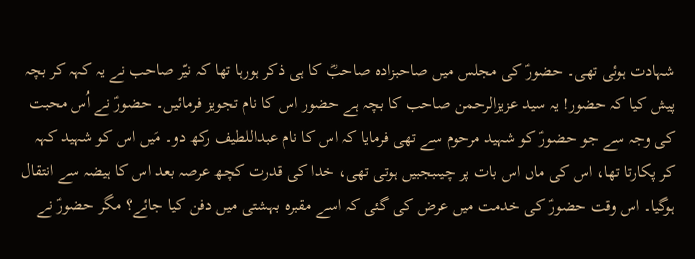شہادت ہوئی تھی۔ حضورؑ کی مجلس میں صاحبزادہ صاحبؓ کا ہی ذکر ہورہا تھا کہ نیّر صاحب نے یہ کہہ کر بچہ پیش کیا کہ حضور! یہ سید عزیزالرحمن صاحب کا بچہ ہے حضور اس کا نام تجویز فرمائیں۔ حضورؑ نے اُس محبت کی وجہ سے جو حضورؑ کو شہید مرحوم سے تھی فرمایا کہ اس کا نام عبداللطیف رکھ دو۔ مَیں اس کو شہید کہہ کر پکارتا تھا، اس کی ماں اس بات پر چیںبجبیں ہوتی تھی، خدا کی قدرت کچھ عرصہ بعد اس کا ہیضہ سے انتقال ہوگیا۔ اس وقت حضورؑ کی خدمت میں عرض کی گئی کہ اسے مقبرہ بہشتی میں دفن کیا جائے؟ مگر حضورؑ نے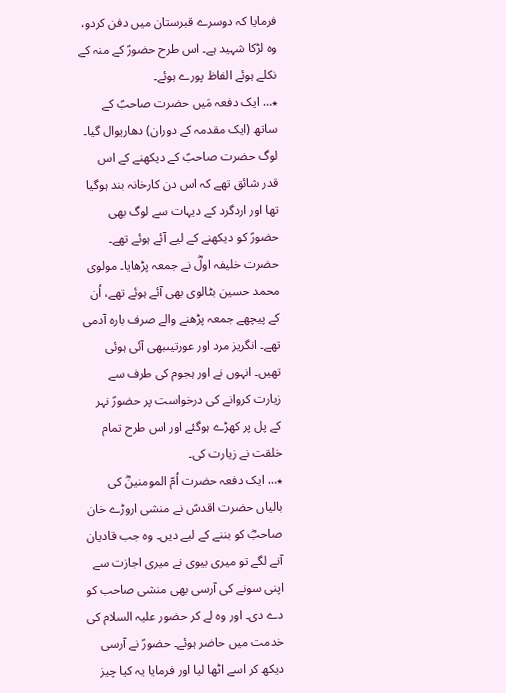فرمایا کہ دوسرے قبرستان میں دفن کردو، وہ لڑکا شہید ہے۔ اس طرح حضورؑ کے منہ کے نکلے ہوئے الفاظ پورے ہوئے۔
٭… ایک دفعہ مَیں حضرت صاحبؑ کے ساتھ (ایک مقدمہ کے دوران) دھاریوال گیا۔ لوگ حضرت صاحبؑ کے دیکھنے کے اس قدر شائق تھے کہ اس دن کارخانہ بند ہوگیا تھا اور اردگرد کے دیہات سے لوگ بھی حضورؑ کو دیکھنے کے لیے آئے ہوئے تھے۔ حضرت خلیفہ اولؓ نے جمعہ پڑھایا۔ مولوی محمد حسین بٹالوی بھی آئے ہوئے تھے، اُن کے پیچھے جمعہ پڑھنے والے صرف بارہ آدمی تھے۔ انگریز مرد اور عورتیںبھی آئی ہوئی تھیں۔ انہوں نے اور ہجوم کی طرف سے زیارت کروانے کی درخواست پر حضورؑ نہر کے پل پر کھڑے ہوگئے اور اس طرح تمام خلقت نے زیارت کی۔
٭… ایک دفعہ حضرت اُمّ المومنینؓ کی بالیاں حضرت اقدسؑ نے منشی اروڑے خان صاحبؓ کو بننے کے لیے دیں۔ وہ جب قادیان آنے لگے تو میری بیوی نے میری اجازت سے اپنی سونے کی آرسی بھی منشی صاحب کو دے دی۔ اور وہ لے کر حضور علیہ السلام کی خدمت میں حاضر ہوئے۔ حضورؑ نے آرسی دیکھ کر اسے اٹھا لیا اور فرمایا یہ کیا چیز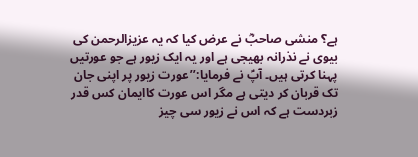ہے؟ منشی صاحبؓ نے عرض کیا کہ یہ عزیزالرحمن کی بیوی نے نذرانہ بھیجی ہے اور یہ ایک زیور ہے جو عورتیں پہنا کرتی ہیں۔ آپؑ نے فرمایا:’’عورت زیور پر اپنی جان تک قربان کر دیتی ہے مگر اس عورت کاایمان کس قدر زبردست ہے کہ اس نے زیور سی چیز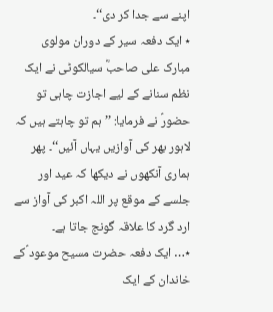اپنے سے جدا کر دی‘‘۔
٭ ایک دفعہ سیر کے دوران مولوی مبارک علی صاحبؓ سیالکوٹی نے ایک نظم سنانے کے لیے اجازت چاہی تو حضورؑ نے فرمایا: ’’ہم تو چاہتے ہیں کہ لاہور بھر کی آوازیں یہاں آئیں‘‘۔ پھر ہماری آنکھوں نے دیکھا کہ عید اور جلسے کے موقع پر اللہ اکبر کی آواز سے ارد گرد کا علاقہ گونج جاتا ہے۔
٭… ایک دفعہ حضرت مسیح موعود ؑکے خاندان کے ایک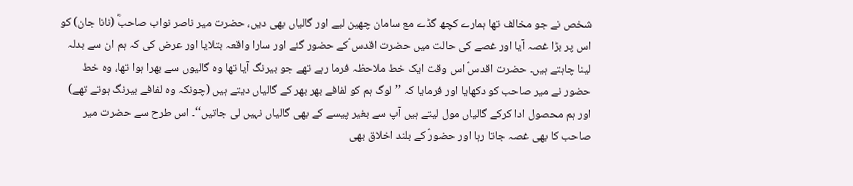شخص نے جو مخالف تھا ہمارے کچھ گڈے مع سامان چھین لیے اور گالیاں بھی دیں، حضرت میر ناصر نواب صاحبؓ (نانا جان) کو اس پر بڑا غصہ آیا اور غصے کی حالت میں حضرت اقدس ؑکے حضور گئے اور سارا واقعہ بتلایا اور عرض کی کہ ہم ان سے بدلہ لینا چاہتے ہیں۔ حضرت اقدسؑ اس وقت ایک خط ملاحظہ فرما رہے تھے جو بیرنگ آیا تھا وہ گالیوں سے بھرا ہوا تھا، وہ خط حضور نے میر صاحب کو دکھایا اور فرمایا کہ ’’لوگ ہم کو لفافے بھر بھر کے گالیاں دیتے ہیں (چونکہ وہ لفافے بیرنگ ہوتے تھے) اور ہم محصول ادا کرکے گالیاں مول لیتے ہیں آپ سے بغیر پیسے کے بھی گالیاں نہیں لی جاتیں‘‘۔ اس طرح سے حضرت میر صاحب کا بھی غصہ جاتا رہا اور حضورؑ کے بلند اخلاق بھی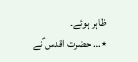ظاہر ہوئے۔
٭… حضرت اقدس ؑنے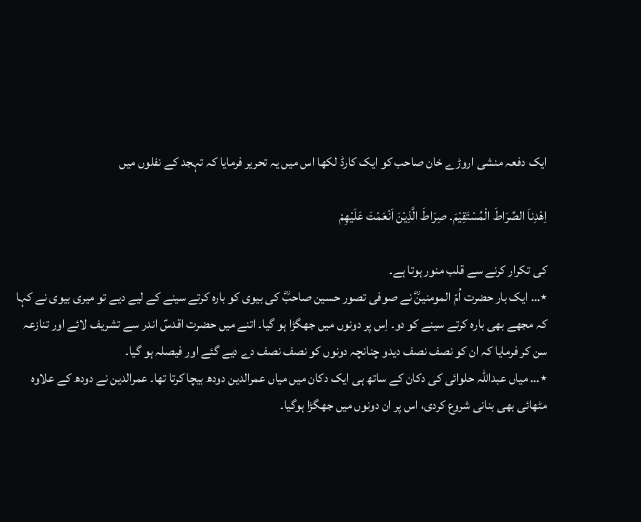ایک دفعہ منشی اروڑے خان صاحب کو ایک کارڈ لکھا اس میں یہ تحریر فرمایا کہ تہجد کے نفلوں میں

اِھْدِناَ الصِّرَاطَ الْمُسْتَقِیْمَ۔ صِرَاطَ الَّذِیْنَ اَنْعَمْتَ عَلَیْھِمْ

کی تکرار کرنے سے قلب منور ہوتا ہے۔
٭… ایک بار حضرت اُمّ المومنینؓ نے صوفی تصور حسین صاحبؓ کی بیوی کو بارہ کرتے سینے کے لیے دیے تو میری بیوی نے کہا کہ مجھے بھی بارہ کرتے سینے کو دو۔ اِس پر دونوں میں جھگڑا ہو گیا۔ اتنے میں حضرت اقدسؑ اندر سے تشریف لائے اور تنازعہ سن کر فرمایا کہ ان کو نصف نصف دیدو چنانچہ دونوں کو نصف نصف دے دیے گئے اور فیصلہ ہو گیا۔
٭… میاں عبداللہ حلوائی کی دکان کے ساتھ ہی ایک دکان میں میاں عمرالدین دودھ بیچا کرتا تھا۔ عمرالدین نے دودھ کے علاوہ مٹھائی بھی بنانی شروع کردی، اس پر ان دونوں میں جھگڑا ہوگیا۔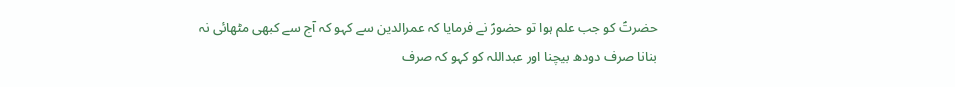حضرتؑ کو جب علم ہوا تو حضورؑ نے فرمایا کہ عمرالدین سے کہو کہ آج سے کبھی مٹھائی نہ بنانا صرف دودھ بیچنا اور عبداللہ کو کہو کہ صرف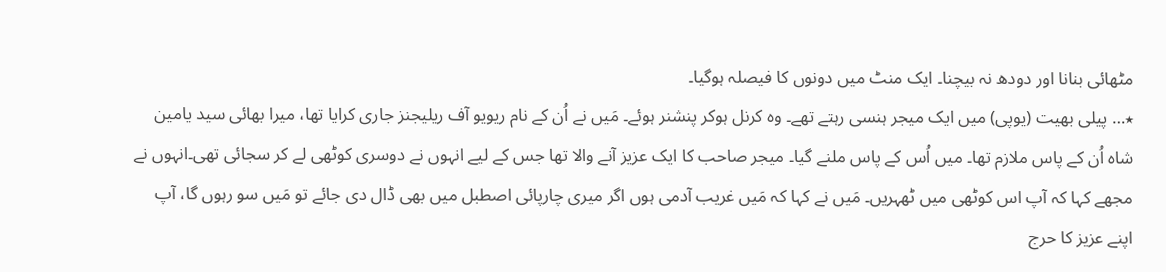مٹھائی بنانا اور دودھ نہ بیچنا۔ ایک منٹ میں دونوں کا فیصلہ ہوگیا۔
٭… پیلی بھیت (یوپی) میں ایک میجر ہنسی رہتے تھے۔ وہ کرنل ہوکر پنشنر ہوئے۔ مَیں نے اُن کے نام ریویو آف ریلیجنز جاری کرایا تھا، میرا بھائی سید یامین شاہ اُن کے پاس ملازم تھا۔ میں اُس کے پاس ملنے گیا۔ میجر صاحب کا ایک عزیز آنے والا تھا جس کے لیے انہوں نے دوسری کوٹھی لے کر سجائی تھی۔انہوں نے مجھے کہا کہ آپ اس کوٹھی میں ٹھہریں۔ مَیں نے کہا کہ مَیں غریب آدمی ہوں اگر میری چارپائی اصطبل میں بھی ڈال دی جائے تو مَیں سو رہوں گا، آپ اپنے عزیز کا حرج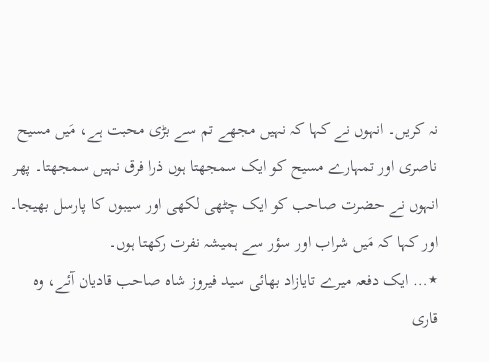نہ کریں۔ انہوں نے کہا کہ نہیں مجھے تم سے بڑی محبت ہے، مَیں مسیح ناصری اور تمہارے مسیح کو ایک سمجھتا ہوں ذرا فرق نہیں سمجھتا۔ پھر انہوں نے حضرت صاحب کو ایک چٹھی لکھی اور سیبوں کا پارسل بھیجا۔ اور کہا کہ مَیں شراب اور سؤر سے ہمیشہ نفرت رکھتا ہوں۔
٭… ایک دفعہ میرے تایازاد بھائی سید فیروز شاہ صاحب قادیان آئے، وہ قاری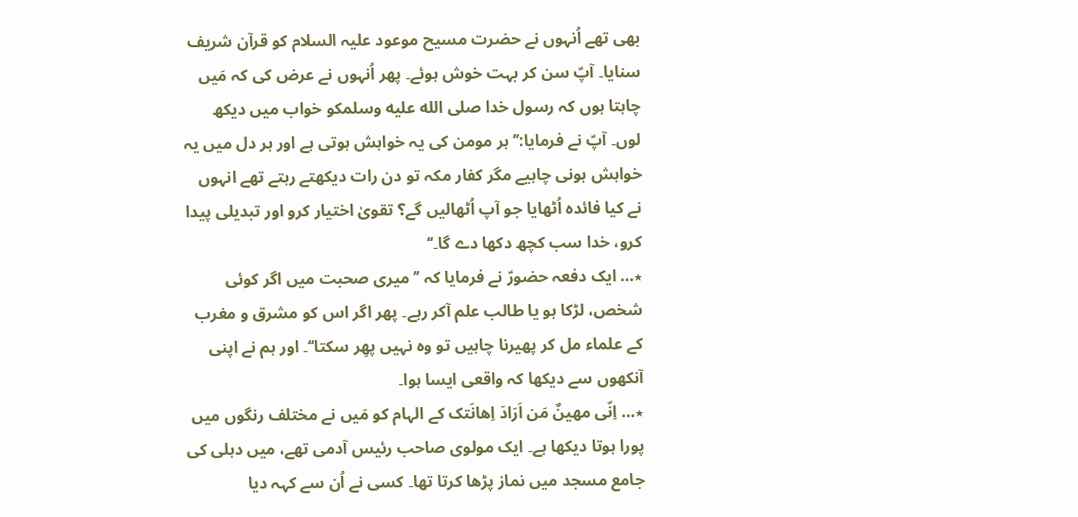بھی تھے اُنہوں نے حضرت مسیح موعود علیہ السلام کو قرآن شریف سنایا۔ آپؑ سن کر بہت خوش ہوئے۔ پھر اُنہوں نے عرض کی کہ مَیں چاہتا ہوں کہ رسول خدا صلى الله عليه وسلمکو خواب میں دیکھ لوں۔ آپؑ نے فرمایا:’’ہر مومن کی یہ خواہش ہوتی ہے اور ہر دل میں یہ خواہش ہونی چاہیے مگر کفار مکہ تو دن رات دیکھتے رہتے تھے انہوں نے کیا فائدہ اُٹھایا جو آپ اُٹھالیں گے؟ تقویٰ اختیار کرو اور تبدیلی پیدا کرو، خدا سب کچھ دکھا دے گا۔‘‘
٭… ایک دفعہ حضورؑ نے فرمایا کہ ’’میری صحبت میں اگر کوئی شخص، لڑکا ہو یا طالب علم آکر رہے۔ پھر اگر اس کو مشرق و مغرب کے علماء مل کر پھیرنا چاہیں تو وہ نہیں پھِر سکتا‘‘۔ اور ہم نے اپنی آنکھوں سے دیکھا کہ واقعی ایسا ہوا۔
٭… اِنّی مھینٌ مَن اَرَادَ اِھانَتک کے الہام کو مَیں نے مختلف رنگوں میں پورا ہوتا دیکھا ہے۔ ایک مولوی صاحب رئیس آدمی تھے، میں دہلی کی جامع مسجد میں نماز پڑھا کرتا تھا۔ کسی نے اُن سے کہہ دیا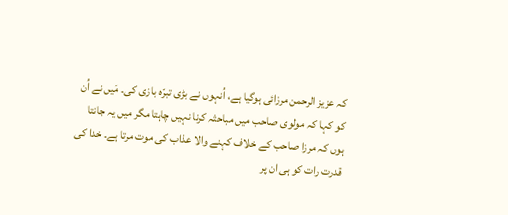کہ عزیز الرحمن مرزائی ہوگیا ہے، اُنہوں نے بڑی تبرّہ بازی کی۔ مَیں نے اُن کو کہا کہ مولوی صاحب میں مباحثہ کرنا نہیں چاہتا مگر میں یہ جانتا ہوں کہ مرزا صاحب کے خلاف کہنے والا عذاب کی موت مرتا ہے۔ خدا کی قدرت رات کو ہی ان پر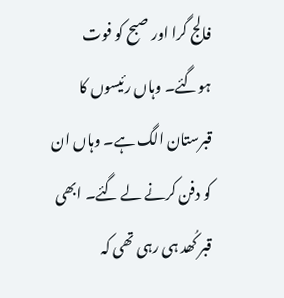فالج گرا اور صبح کو فوت ہوگئے۔ وہاں رئیسوں کا قبرستان الگ ہے۔ وہاں ان کو دفن کرنے لے گئے۔ ابھی قبر کُھد ہی رہی تھی کہ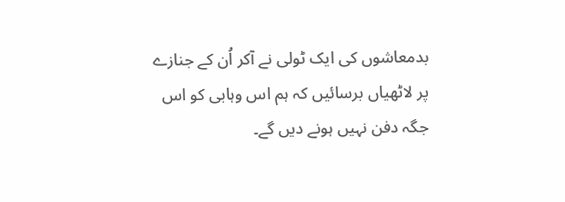بدمعاشوں کی ایک ٹولی نے آکر اُن کے جنازے پر لاٹھیاں برسائیں کہ ہم اس وہابی کو اس جگہ دفن نہیں ہونے دیں گے۔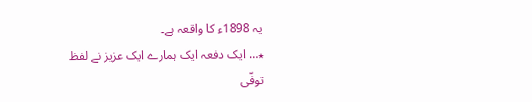یہ 1898ء کا واقعہ ہے۔
٭… ایک دفعہ ایک ہمارے ایک عزیز نے لفظ توفّی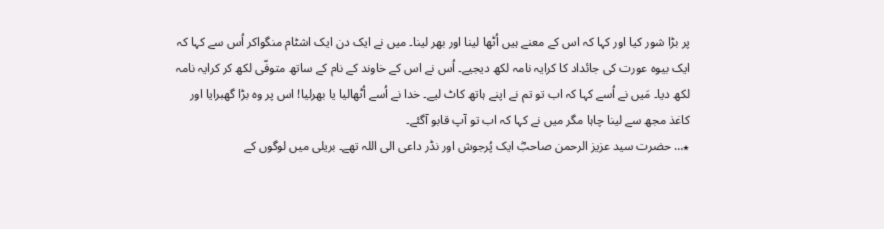پر بڑا شور کیا اور کہا کہ اس کے معنے ہیں اُٹھا لینا اور بھر لینا۔ میں نے ایک دن ایک اشٹام منگواکر اُس سے کہا کہ ایک بیوہ عورت کی جائداد کا کرایہ نامہ لکھ دیجیے۔ اُس نے اس کے خاوند کے نام کے ساتھ متوفّی لکھ کر کرایہ نامہ لکھ دیا۔ مَیں نے اُسے کہا کہ اب تو تم نے اپنے ہاتھ کاٹ لیے۔ خدا نے اُسے اُٹھالیا یا بھرلیا! اس پر وہ بڑا گھبرایا اور کاغذ مجھ سے لینا چاہا مگر میں نے کہا کہ اب تو آپ قابو آگئے۔
٭… حضرت سید عزیز الرحمن صاحبؓ ایک پُرجوش اور نڈر داعی الی اللہ تھے۔ بریلی میں لوگوں کے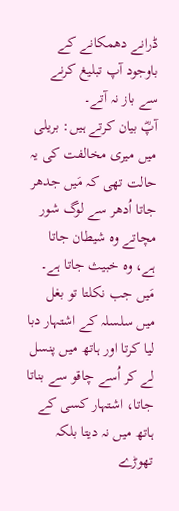ڈرانے دھمکانے کے باوجود آپ تبلیغ کرنے سے باز نہ آتے۔
آپؓ بیان کرتے ہیں: بریلی میں میری مخالفت کی یہ حالت تھی کہ مَیں جدھر جاتا اُدھر سے لوگ شور مچاتے وہ شیطان جاتا ہے، وہ خبیث جاتا ہے۔ مَیں جب نکلتا تو بغل میں سلسلہ کے اشتہار دبا لیا کرتا اور ہاتھ میں پنسل لے کر اُسے چاقو سے بناتا جاتا، اشتہار کسی کے ہاتھ میں نہ دیتا بلکہ تھوڑے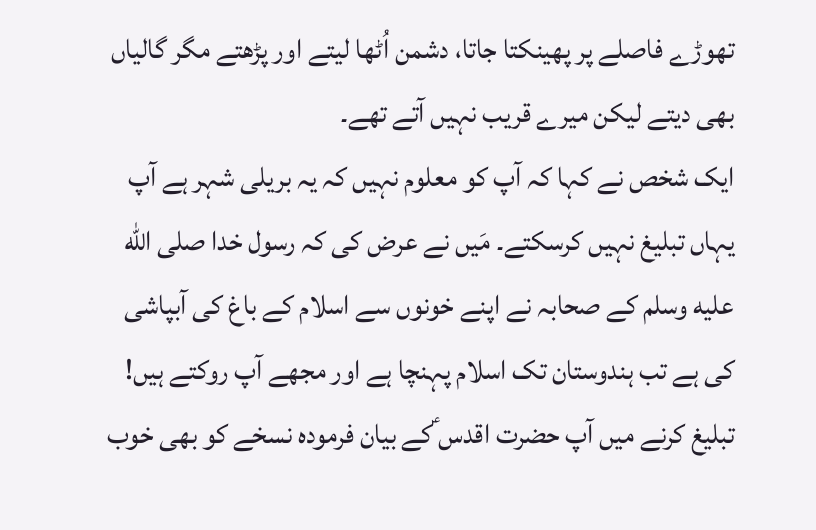تھوڑے فاصلے پر پھینکتا جاتا، دشمن اُٹھا لیتے اور پڑھتے مگر گالیاں بھی دیتے لیکن میرے قریب نہیں آتے تھے۔
ایک شخص نے کہا کہ آپ کو معلوم نہیں کہ یہ بریلی شہر ہے آپ یہاں تبلیغ نہیں کرسکتے۔ مَیں نے عرض کی کہ رسول خدا صلى الله عليه وسلم کے صحابہ نے اپنے خونوں سے اسلام کے باغ کی آبپاشی کی ہے تب ہندوستان تک اسلام پہنچا ہے اور مجھے آپ روکتے ہیں!
تبلیغ کرنے میں آپ حضرت اقدس ؑکے بیان فرمودہ نسخے کو بھی خوب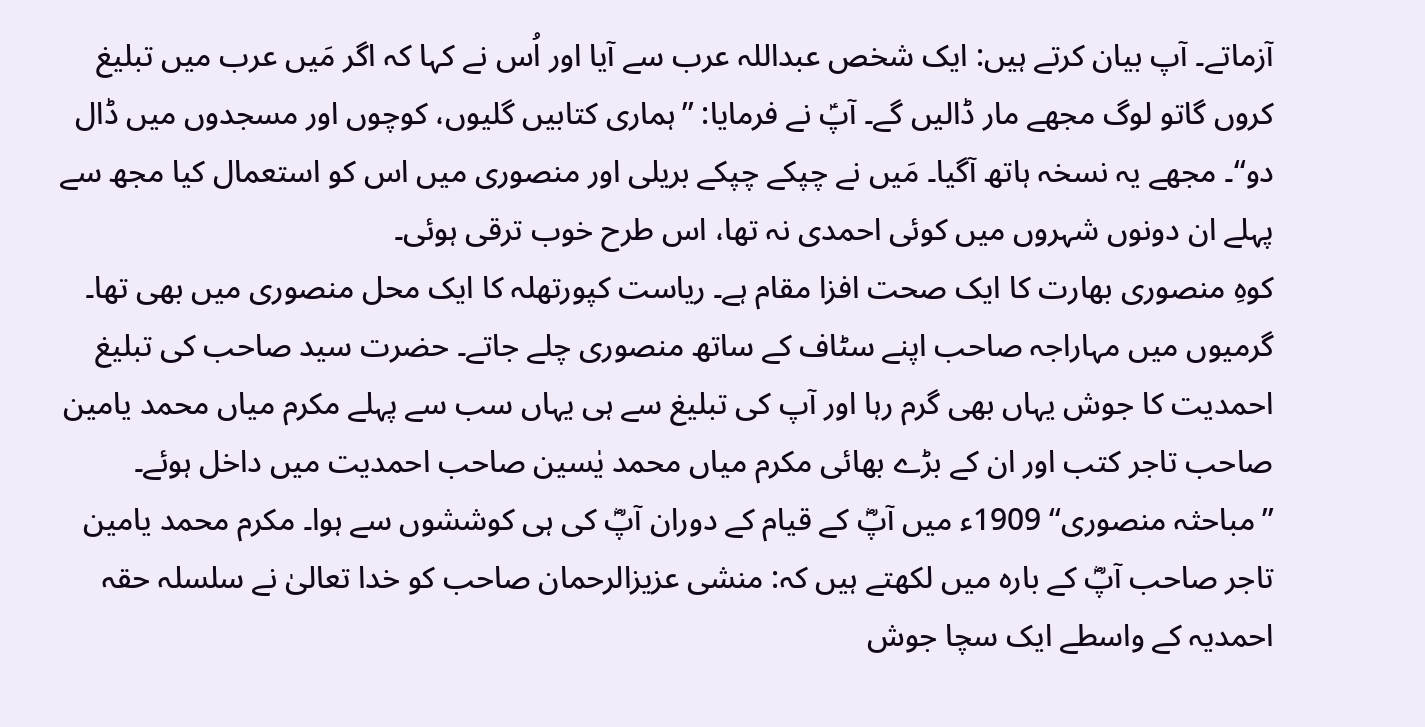آزماتے۔ آپ بیان کرتے ہیں: ایک شخص عبداللہ عرب سے آیا اور اُس نے کہا کہ اگر مَیں عرب میں تبلیغ کروں گاتو لوگ مجھے مار ڈالیں گے۔ آپؑ نے فرمایا: ’’ہماری کتابیں گلیوں، کوچوں اور مسجدوں میں ڈال دو‘‘۔ مجھے یہ نسخہ ہاتھ آگیا۔ مَیں نے چپکے چپکے بریلی اور منصوری میں اس کو استعمال کیا مجھ سے پہلے ان دونوں شہروں میں کوئی احمدی نہ تھا، اس طرح خوب ترقی ہوئی۔
کوہِ منصوری بھارت کا ایک صحت افزا مقام ہے۔ ریاست کپورتھلہ کا ایک محل منصوری میں بھی تھا۔ گرمیوں میں مہاراجہ صاحب اپنے سٹاف کے ساتھ منصوری چلے جاتے۔ حضرت سید صاحب کی تبلیغ احمدیت کا جوش یہاں بھی گرم رہا اور آپ کی تبلیغ سے ہی یہاں سب سے پہلے مکرم میاں محمد یامین صاحب تاجر کتب اور ان کے بڑے بھائی مکرم میاں محمد یٰسین صاحب احمدیت میں داخل ہوئے۔ ’’مباحثہ منصوری‘‘ 1909ء میں آپؓ کے قیام کے دوران آپؓ کی ہی کوششوں سے ہوا۔ مکرم محمد یامین تاجر صاحب آپؓ کے بارہ میں لکھتے ہیں کہ: منشی عزیزالرحمان صاحب کو خدا تعالیٰ نے سلسلہ حقہ احمدیہ کے واسطے ایک سچا جوش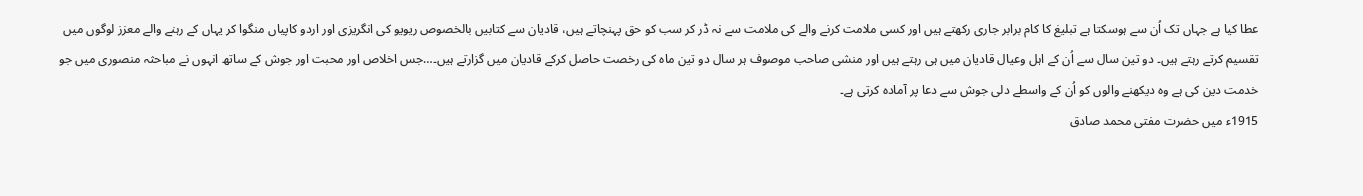عطا کیا ہے جہاں تک اُن سے ہوسکتا ہے تبلیغ کا کام برابر جاری رکھتے ہیں اور کسی ملامت کرنے والے کی ملامت سے نہ ڈر کر سب کو حق پہنچاتے ہیں، قادیان سے کتابیں بالخصوص ریویو کی انگریزی اور اردو کاپیاں منگوا کر یہاں کے رہنے والے معزز لوگوں میں تقسیم کرتے رہتے ہیں۔ دو تین سال سے اُن کے اہل وعیال قادیان میں ہی رہتے ہیں اور منشی صاحب موصوف ہر سال دو تین ماہ کی رخصت حاصل کرکے قادیان میں گزارتے ہیں۔…جس اخلاص اور محبت اور جوش کے ساتھ انہوں نے مباحثہ منصوری میں جو خدمت دین کی ہے وہ دیکھنے والوں کو اُن کے واسطے دلی جوش سے دعا پر آمادہ کرتی ہے۔
1915ء میں حضرت مفتی محمد صادق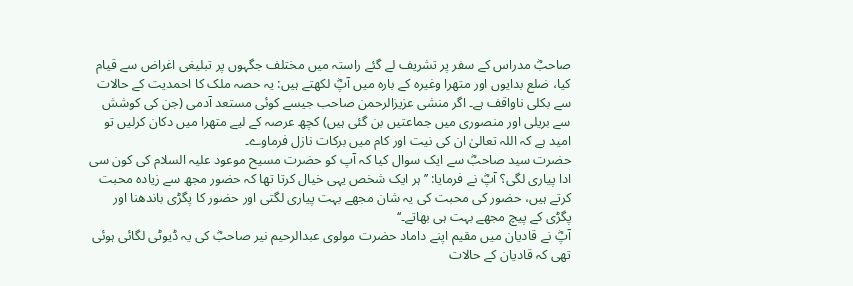صاحبؓ مدراس کے سفر پر تشریف لے گئے راستہ میں مختلف جگہوں پر تبلیغی اغراض سے قیام کیا، ضلع بدایوں اور متھرا وغیرہ کے بارہ میں آپؓ لکھتے ہیں: یہ حصہ ملک کا احمدیت کے حالات سے بکلی ناواقف ہے۔ اگر منشی عزیزالرحمن صاحب جیسے کوئی مستعد آدمی (جن کی کوشش سے بریلی اور منصوری میں جماعتیں بن گئی ہیں) کچھ عرصہ کے لیے متھرا میں دکان کرلیں تو امید ہے کہ اللہ تعالیٰ ان کی نیت اور کام میں برکات نازل فرماوے۔
حضرت سید صاحبؓ سے ایک سوال کیا کہ آپ کو حضرت مسیح موعود علیہ السلام کی کون سی ادا پیاری لگی؟ آپؓ نے فرمایا: ’’ہر ایک شخص یہی خیال کرتا تھا کہ حضور مجھ سے زیادہ محبت کرتے ہیں، حضور کی محبت کی یہ شان مجھے بہت پیاری لگتی اور حضور کا پگڑی باندھنا اور پگڑی کے پیچ مجھے بہت ہی بھاتے۔‘‘
آپؓ نے قادیان میں مقیم اپنے داماد حضرت مولوی عبدالرحیم نیر صاحبؓ کی یہ ڈیوٹی لگائی ہوئی تھی کہ قادیان کے حالات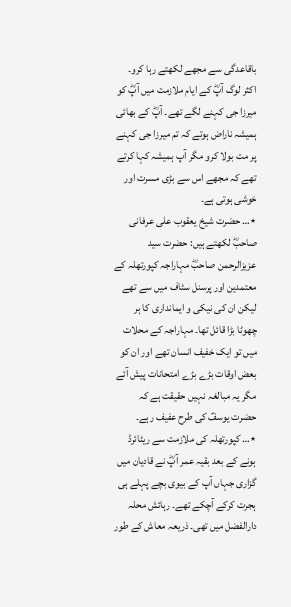باقاعدگی سے مجھے لکھتے رہا کرو۔
اکثر لوگ آپؓ کے ایام ملازمت میں آپؓ کو میرزا جی کہنے لگے تھے۔ آپؓ کے بھائی ہمیشہ ناراض ہوتے کہ تم میرزا جی کہنے پر مت بولا کرو مگر آپ ہمیشہ کہا کرتے تھے کہ مجھے اس سے بڑی مسرت اور خوشی ہوتی ہے۔
٭… حضرت شیخ یعقوب علی عرفانی صاحبؓ لکھتے ہیں: حضرت سید عزیزالرحمن صاحبؓ مہاراجہ کپورتھلہ کے معتمدین اور پرسنل سٹاف میں سے تھے لیکن ان کی نیکی و ایمانداری کا ہر چھوٹا بڑا قائل تھا۔ مہاراجہ کے محلات میں تو ایک خفیف انسان تھے اور ان کو بعض اوقات بڑے بڑے امتحانات پیش آئے مگر یہ مبالغہ نہیں حقیقت ہے کہ حضرت یوسفؑ کی طرح عفیف رہے۔
٭… کپورتھلہ کی ملازمت سے ریٹائرڈ ہونے کے بعد بقیہ عمر آپؓ نے قادیان میں گزاری جہاں آپ کے بیوی بچے پہلے ہی ہجرت کرکے آچکے تھے۔ رہائش محلہ دارالفضل میں تھی۔ ذریعہ معاش کے طور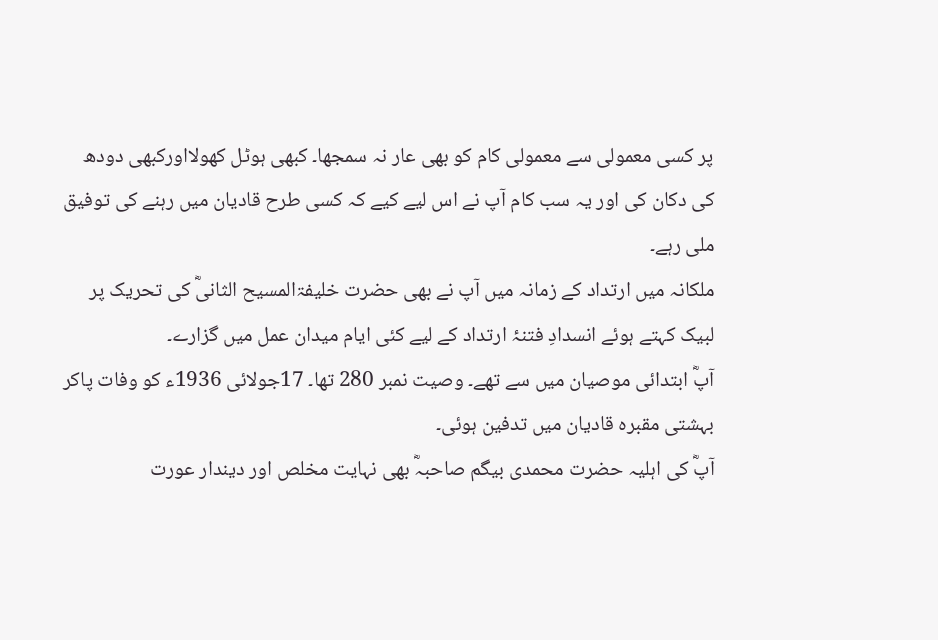پر کسی معمولی سے معمولی کام کو بھی عار نہ سمجھا۔ کبھی ہوٹل کھولااورکبھی دودھ کی دکان کی اور یہ سب کام آپ نے اس لیے کیے کہ کسی طرح قادیان میں رہنے کی توفیق ملی رہے۔
ملکانہ میں ارتداد کے زمانہ میں آپ نے بھی حضرت خلیفۃالمسیح الثانیؓ کی تحریک پر لبیک کہتے ہوئے انسدادِ فتنۂ ارتداد کے لیے کئی ایام میدان عمل میں گزارے۔
آپؓ ابتدائی موصیان میں سے تھے۔ وصیت نمبر 280 تھا۔ 17جولائی 1936ء کو وفات پاکر بہشتی مقبرہ قادیان میں تدفین ہوئی۔
آپؓ کی اہلیہ حضرت محمدی بیگم صاحبہؓ بھی نہایت مخلص اور دیندار عورت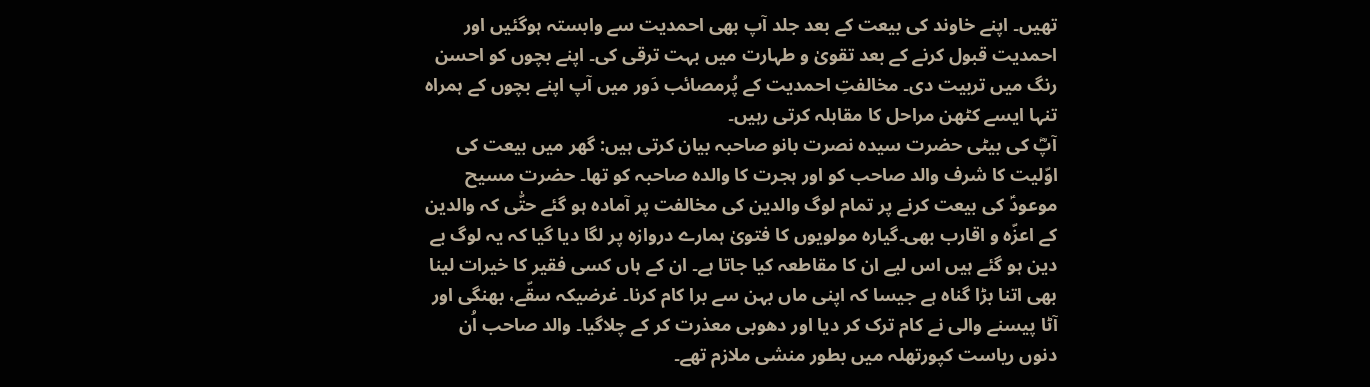تھیں۔ اپنے خاوند کی بیعت کے بعد جلد آپ بھی احمدیت سے وابستہ ہوگئیں اور احمدیت قبول کرنے کے بعد تقویٰ و طہارت میں بہت ترقی کی۔ اپنے بچوں کو احسن رنگ میں تربیت دی۔ مخالفتِ احمدیت کے پُرمصائب دَور میں آپ اپنے بچوں کے ہمراہ تنہا ایسے کٹھن مراحل کا مقابلہ کرتی رہیں۔
آپؓ کی بیٹی حضرت سیدہ نصرت بانو صاحبہ بیان کرتی ہیں: گھر میں بیعت کی اوّلیت کا شرف والد صاحب کو اور ہجرت کا والدہ صاحبہ کو تھا۔ حضرت مسیح موعودؑ کی بیعت کرنے پر تمام لوگ والدین کی مخالفت پر آمادہ ہو گئے حتّٰی کہ والدین کے اعزّہ و اقارب بھی۔گیارہ مولویوں کا فتویٰ ہمارے دروازہ پر لگا دیا گیا کہ یہ لوگ بے دین ہو گئے ہیں اس لیے ان کا مقاطعہ کیا جاتا ہے۔ ان کے ہاں کسی فقیر کا خیرات لینا بھی اتنا بڑا گناہ ہے جیسا کہ اپنی ماں بہن سے برا کام کرنا۔ غرضیکہ سقّے، بھنگی اور آٹا پیسنے والی نے کام ترک کر دیا اور دھوبی معذرت کر کے چلاگیا۔ والد صاحب اُن دنوں ریاست کپورتھلہ میں بطور منشی ملازم تھے۔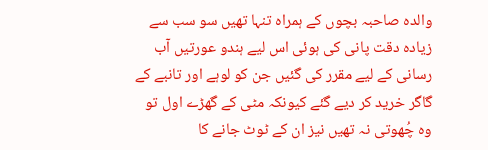والدہ صاحبہ بچوں کے ہمراہ تنہا تھیں سو سب سے زیادہ دقت پانی کی ہوئی اس لیے ہندو عورتیں آب رسانی کے لیے مقرر کی گئیں جن کو لوہے اور تانبے کے گاگر خرید کر دیے گئے کیونکہ مٹی کے گھڑے اول تو وہ چُھوتی نہ تھیں نیز ان کے ٹوٹ جانے کا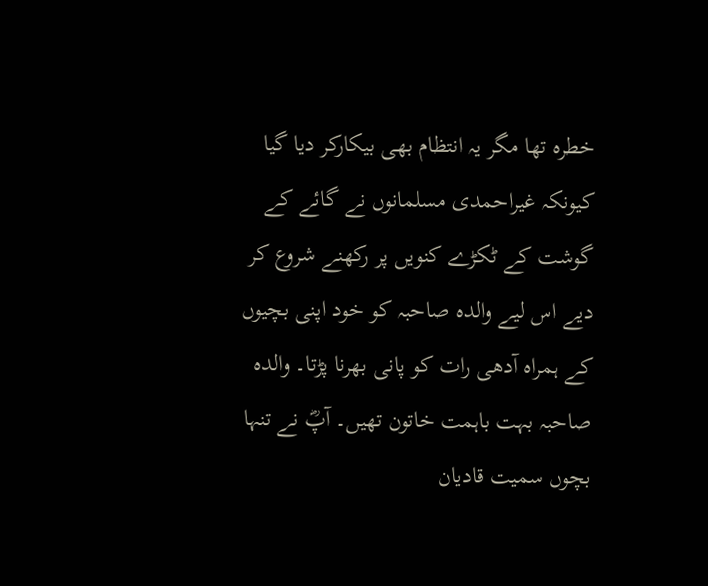خطرہ تھا مگر یہ انتظام بھی بیکارکر دیا گیا کیونکہ غیراحمدی مسلمانوں نے گائے کے گوشت کے ٹکڑے کنویں پر رکھنے شروع کر دیے اس لیے والدہ صاحبہ کو خود اپنی بچیوں کے ہمراہ آدھی رات کو پانی بھرنا پڑتا۔ والدہ صاحبہ بہت باہمت خاتون تھیں۔ آپؓ نے تنہا بچوں سمیت قادیان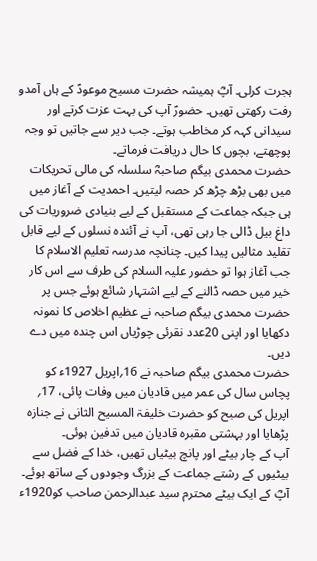ہجرت کرلی۔ آپؓ ہمیشہ حضرت مسیح موعودؑ کے ہاں آمدو رفت رکھتی تھیں۔ حضورؑ آپ کی بہت عزت کرتے اور سیدانی کہہ کر مخاطب ہوتے۔ جب دیر سے جاتیں تو وجہ پوچھتے، بچوں کا حال دریافت فرماتے۔
حضرت محمدی بیگم صاحبہؓ سلسلہ کی مالی تحریکات میں بھی بڑھ چڑھ کر حصہ لیتیں۔ احمدیت کے آغاز میں ہی جبکہ جماعت کے مستقبل کے لیے بنیادی ضروریات کی داغ بیل ڈالی جا رہی تھی، آپ نے آئندہ نسلوں کے لیے قابل تقلید مثالیں پیدا کیں۔ چنانچہ مدرسہ تعلیم الاسلام کا جب آغاز ہوا تو حضور علیہ السلام کی طرف سے اس کار خیر میں حصہ ڈالنے کے لیے اشتہار شائع ہوئے جس پر حضرت محمدی بیگم صاحبہ نے عظیم اخلاص کا نمونہ دکھایا اور اپنی 20عدد نقرئی چوڑیاں اس چندہ میں دے دیں۔
حضرت محمدی بیگم صاحبہ نے 16؍اپریل 1927ء کو پچاس سال کی عمر میں قادیان میں وفات پائی، 17؍ اپریل کی صبح کو حضرت خلیفۃ المسیح الثانی نے جنازہ پڑھایا اور بہشتی مقبرہ قادیان میں تدفین ہوئی۔
آپ کے چار بیٹے اور پانچ بیٹیاں تھیں، خدا کے فضل سے بیٹیوں کے رشتے جماعت کے بزرگ وجودوں کے ساتھ ہوئے۔ آپؓ کے ایک بیٹے محترم سید عبدالرحمن صاحب کو1920ء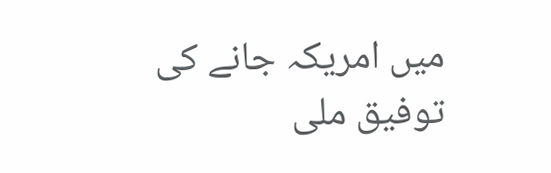میں امریکہ جانے کی توفیق ملی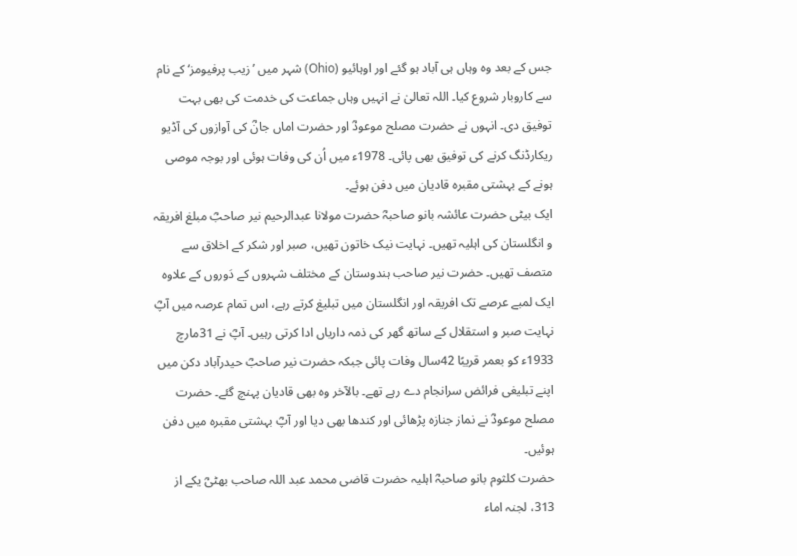جس کے بعد وہ وہاں ہی آباد ہو گئے اور اوہائیو (Ohio) شہر میں ’زیب پرفیومز‘ کے نام سے کاروبار شروع کیا۔ اللہ تعالیٰ نے انہیں وہاں جماعت کی خدمت کی بھی بہت توفیق دی۔ انہوں نے حضرت مصلح موعودؓ اور حضرت اماں جانؓ کی آوازوں کی آڈیو ریکارڈنگ کرنے کی توفیق بھی پائی۔ 1978ء میں اُن کی وفات ہوئی اور بوجہ موصی ہونے کے بہشتی مقبرہ قادیان میں دفن ہوئے۔
ایک بیٹی حضرت عائشہ بانو صاحبہؓ حضرت مولانا عبدالرحیم نیر صاحبؓ مبلغ افریقہ و انگلستان کی اہلیہ تھیں۔ نہایت نیک خاتون تھیں، صبر اور شکر کے اخلاق سے متصف تھیں۔ حضرت نیر صاحب ہندوستان کے مختلف شہروں کے دَوروں کے علاوہ ایک لمبے عرصے تک افریقہ اور انگلستان میں تبلیغ کرتے رہے، اس تمام عرصہ میں آپؓ نہایت صبر و استقلال کے ساتھ گھر کی ذمہ داریاں ادا کرتی رہیں۔ آپؓ نے 31مارچ 1933ء کو بعمر قریبًا 42سال وفات پائی جبکہ حضرت نیر صاحبؓ حیدرآباد دکن میں اپنے تبلیغی فرائض سرانجام دے رہے تھے۔ بالآخر وہ بھی قادیان پہنچ گئے۔ حضرت مصلح موعودؓ نے نماز جنازہ پڑھائی اور کندھا بھی دیا اور آپؓ بہشتی مقبرہ میں دفن ہوئیں۔
حضرت کلثوم بانو صاحبہؓ اہلیہ حضرت قاضی محمد عبد اللہ صاحب بھٹیؓ یکے از 313، لجنہ اماء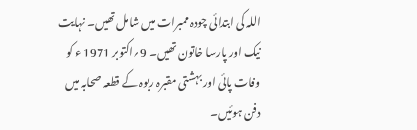اللہ کی ابتدائی چودہ ممبرات میں شامل تھیں۔ نہایت نیک اور پارسا خاتون تھیں۔ 9؍اکتوبر 1971 ء کو وفات پائی اور بہشتی مقبرہ ربوہ کے قطعہ صحابہ میں دفن ہوئیں۔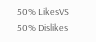50% LikesVS
50% Dislikes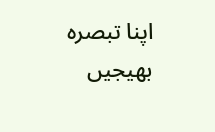اپنا تبصرہ بھیجیں